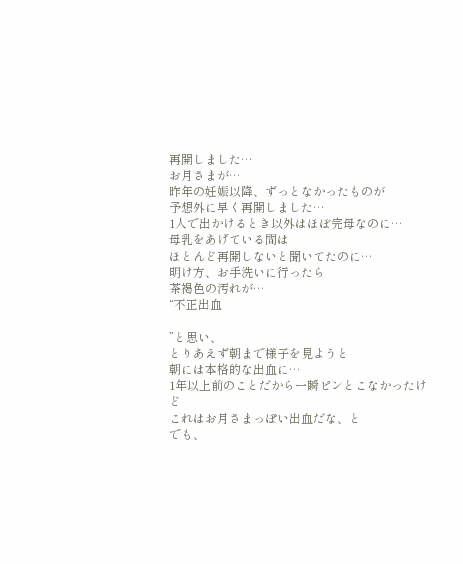再開しました…
お月さまが…
昨年の妊娠以降、ずっとなかったものが
予想外に早く再開しました…
1人で出かけるとき以外はほぼ完母なのに…
母乳をあげている間は
ほとんど再開しないと聞いてたのに…
明け方、お手洗いに行ったら
茶褐色の汚れが…
“不正出血

”と思い、
とりあえず朝まで様子を見ようと
朝には本格的な出血に…
1年以上前のことだから一瞬ピンとこなかったけど
これはお月さまっぽい出血だな、と
でも、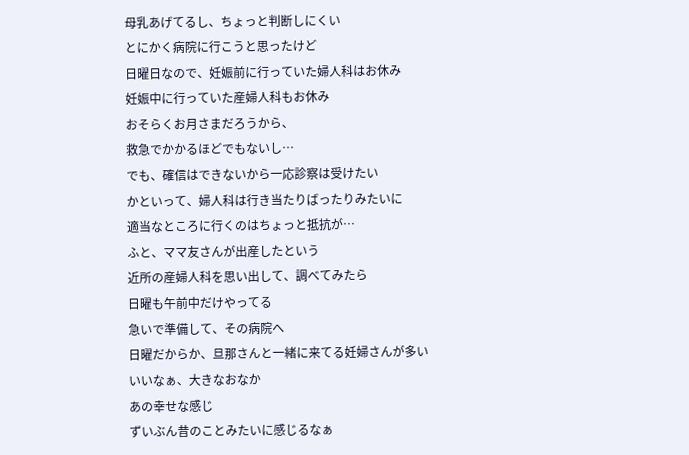母乳あげてるし、ちょっと判断しにくい
とにかく病院に行こうと思ったけど
日曜日なので、妊娠前に行っていた婦人科はお休み
妊娠中に行っていた産婦人科もお休み
おそらくお月さまだろうから、
救急でかかるほどでもないし…
でも、確信はできないから一応診察は受けたい
かといって、婦人科は行き当たりばったりみたいに
適当なところに行くのはちょっと抵抗が…
ふと、ママ友さんが出産したという
近所の産婦人科を思い出して、調べてみたら
日曜も午前中だけやってる
急いで準備して、その病院へ
日曜だからか、旦那さんと一緒に来てる妊婦さんが多い
いいなぁ、大きなおなか
あの幸せな感じ
ずいぶん昔のことみたいに感じるなぁ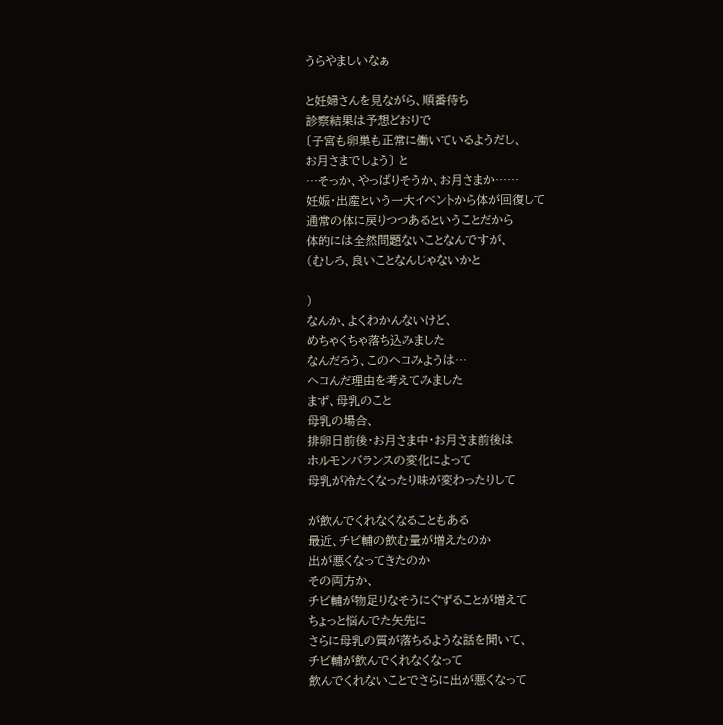うらやましいなぁ

と妊婦さんを見ながら、順番待ち
診察結果は予想どおりで
〔子宮も卵巣も正常に働いているようだし、
お月さまでしょう〕 と
…そっか、やっぱりそうか、お月さまか……
妊娠・出産という一大イベントから体が回復して
通常の体に戻りつつあるということだから
体的には全然問題ないことなんですが、
(むしろ、良いことなんじゃないかと

)
なんか、よくわかんないけど、
めちゃくちゃ落ち込みました
なんだろう、このヘコみようは…
ヘコんだ理由を考えてみました
まず、母乳のこと
母乳の場合、
排卵日前後・お月さま中・お月さま前後は
ホルモンバランスの変化によって
母乳が冷たくなったり味が変わったりして

が飲んでくれなくなることもある
最近、チビ輔の飲む量が増えたのか
出が悪くなってきたのか
その両方か、
チビ輔が物足りなそうにぐずることが増えて
ちょっと悩んでた矢先に
さらに母乳の質が落ちるような話を聞いて、
チビ輔が飲んでくれなくなって
飲んでくれないことでさらに出が悪くなって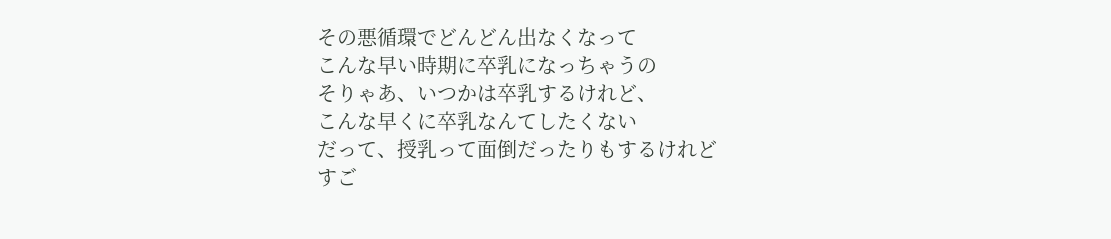その悪循環でどんどん出なくなって
こんな早い時期に卒乳になっちゃうの
そりゃあ、いつかは卒乳するけれど、
こんな早くに卒乳なんてしたくない
だって、授乳って面倒だったりもするけれど
すご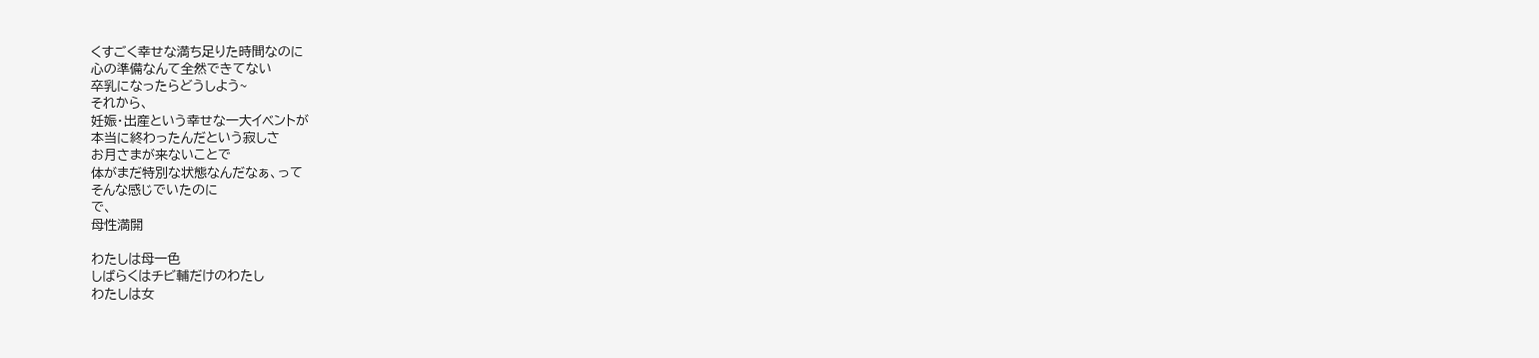くすごく幸せな満ち足りた時間なのに
心の準備なんて全然できてない
卒乳になったらどうしよう~
それから、
妊娠・出産という幸せな一大イベントが
本当に終わったんだという寂しさ
お月さまが来ないことで
体がまだ特別な状態なんだなぁ、って
そんな感じでいたのに
で、
母性満開

わたしは母一色
しばらくはチビ輔だけのわたし
わたしは女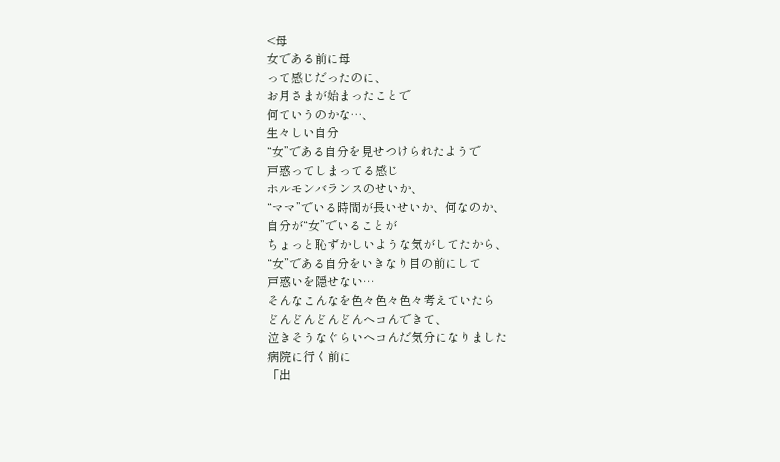<母
女である前に母
って感じだったのに、
お月さまが始まったことで
何ていうのかな…、
生々しい自分
“女”である自分を見せつけられたようで
戸惑ってしまってる感じ
ホルモンバランスのせいか、
“ママ”でいる時間が長いせいか、何なのか、
自分が“女”でいることが
ちょっと恥ずかしいような気がしてたから、
“女”である自分をいきなり目の前にして
戸惑いを隠せない…
そんなこんなを色々色々色々考えていたら
どんどんどんどんヘコんできて、
泣きそうなぐらいヘコんだ気分になりました
病院に行く前に
「出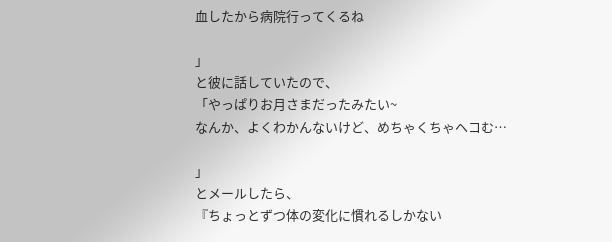血したから病院行ってくるね

」
と彼に話していたので、
「やっぱりお月さまだったみたい~
なんか、よくわかんないけど、めちゃくちゃヘコむ…

」
とメールしたら、
『ちょっとずつ体の変化に慣れるしかない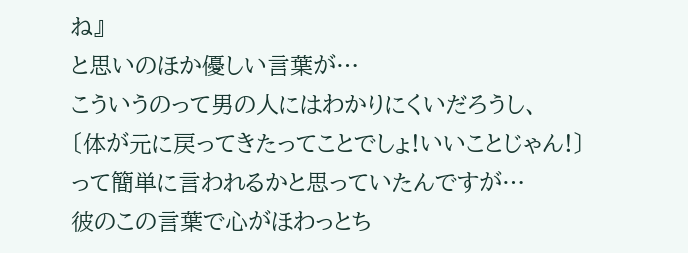ね』
と思いのほか優しい言葉が…
こういうのって男の人にはわかりにくいだろうし、
〔体が元に戻ってきたってことでしょ!いいことじゃん!〕
って簡単に言われるかと思っていたんですが…
彼のこの言葉で心がほわっとち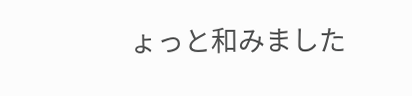ょっと和みました